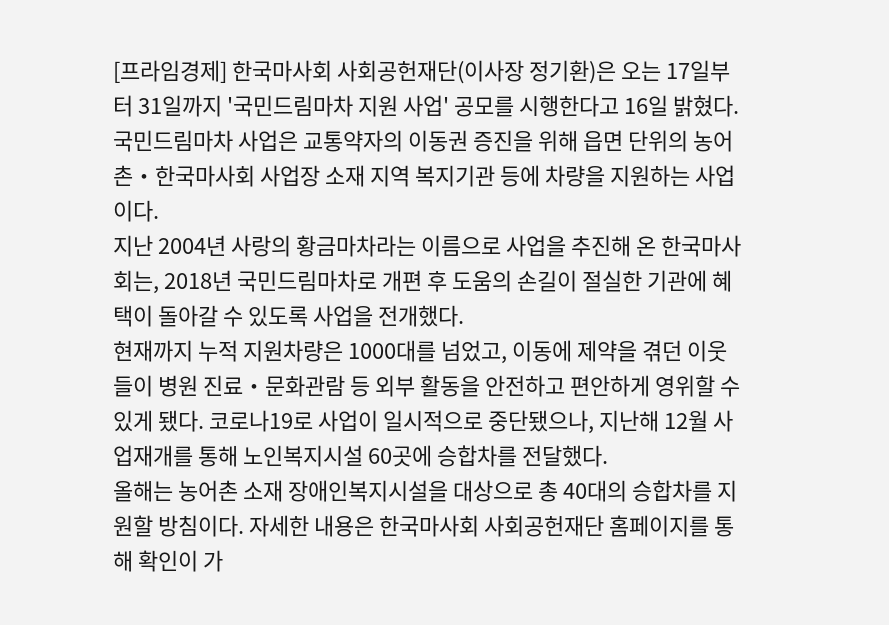[프라임경제] 한국마사회 사회공헌재단(이사장 정기환)은 오는 17일부터 31일까지 '국민드림마차 지원 사업' 공모를 시행한다고 16일 밝혔다.
국민드림마차 사업은 교통약자의 이동권 증진을 위해 읍면 단위의 농어촌‧한국마사회 사업장 소재 지역 복지기관 등에 차량을 지원하는 사업이다.
지난 2004년 사랑의 황금마차라는 이름으로 사업을 추진해 온 한국마사회는, 2018년 국민드림마차로 개편 후 도움의 손길이 절실한 기관에 혜택이 돌아갈 수 있도록 사업을 전개했다.
현재까지 누적 지원차량은 1000대를 넘었고, 이동에 제약을 겪던 이웃들이 병원 진료‧문화관람 등 외부 활동을 안전하고 편안하게 영위할 수 있게 됐다. 코로나19로 사업이 일시적으로 중단됐으나, 지난해 12월 사업재개를 통해 노인복지시설 60곳에 승합차를 전달했다.
올해는 농어촌 소재 장애인복지시설을 대상으로 총 40대의 승합차를 지원할 방침이다. 자세한 내용은 한국마사회 사회공헌재단 홈페이지를 통해 확인이 가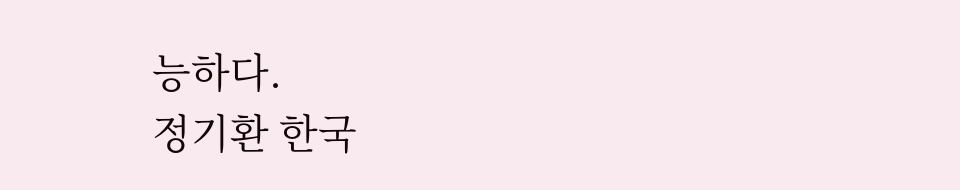능하다.
정기환 한국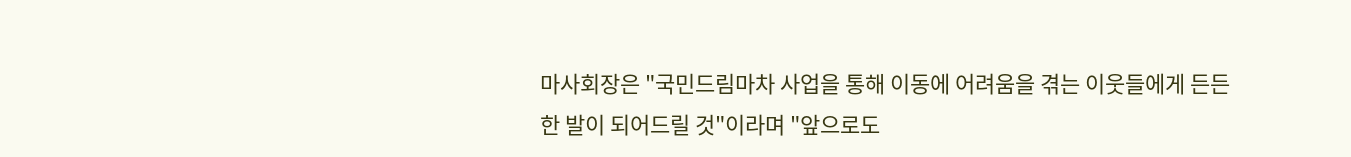마사회장은 "국민드림마차 사업을 통해 이동에 어려움을 겪는 이웃들에게 든든한 발이 되어드릴 것"이라며 "앞으로도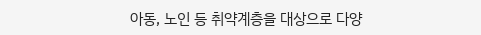아동, 노인 등 취약계층을 대상으로 다양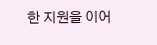한 지원을 이어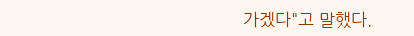가겠다"고 말했다.